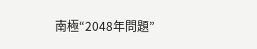南極“2048年問題”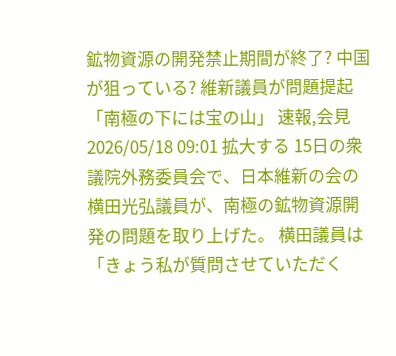鉱物資源の開発禁止期間が終了? 中国が狙っている? 維新議員が問題提起「南極の下には宝の山」 速報,会見 2026/05/18 09:01 拡大する 15日の衆議院外務委員会で、日本維新の会の横田光弘議員が、南極の鉱物資源開発の問題を取り上げた。 横田議員は「きょう私が質問させていただく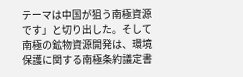テーマは中国が狙う南極資源です」と切り出した。そして南極の鉱物資源開発は、環境保護に関する南極条約議定書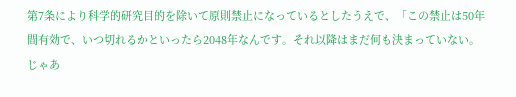第7条により科学的研究目的を除いて原則禁止になっているとしたうえで、「この禁止は50年間有効で、いつ切れるかといったら2048年なんです。それ以降はまだ何も決まっていない。じゃあ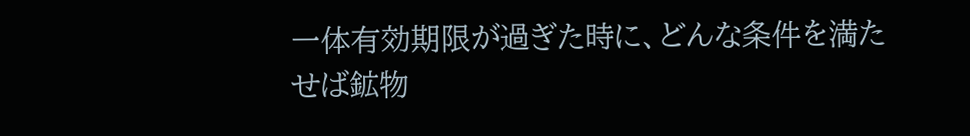一体有効期限が過ぎた時に、どんな条件を満たせば鉱物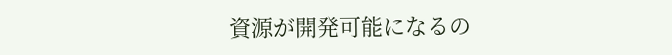資源が開発可能になるの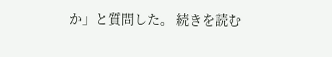か」と質問した。 続きを読む